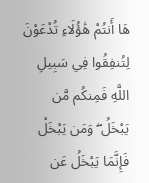هَا أَنتُمْ هَٰؤُلَاءِ تُدْعَوْنَ لِتُنفِقُوا فِي سَبِيلِ اللَّهِ فَمِنكُم مَّن يَبْخَلُ ۖ وَمَن يَبْخَلْ فَإِنَّمَا يَبْخَلُ عَن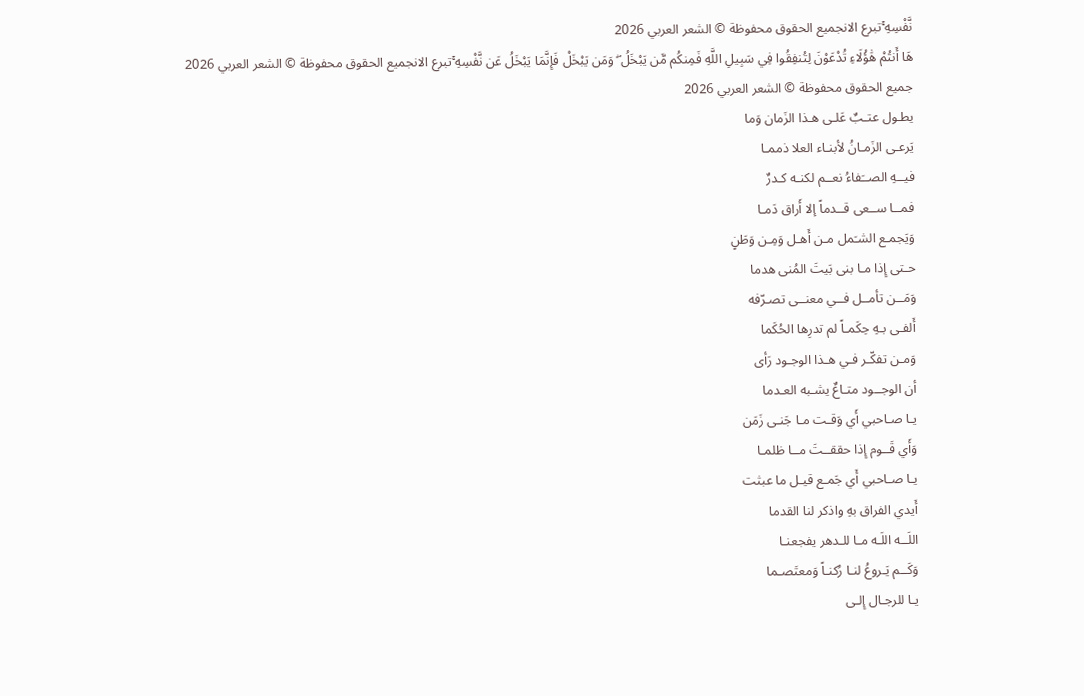نَّفْسِهِ ۚتبرع الانجميع الحقوق محفوظة © الشعر العربي 2026
هَا أَنتُمْ هَٰؤُلَاءِ تُدْعَوْنَ لِتُنفِقُوا فِي سَبِيلِ اللَّهِ فَمِنكُم مَّن يَبْخَلُ ۖ وَمَن يَبْخَلْ فَإِنَّمَا يَبْخَلُ عَن نَّفْسِهِ ۚتبرع الانجميع الحقوق محفوظة © الشعر العربي 2026
جميع الحقوق محفوظة © الشعر العربي 2026
يطـول عتـبٌ عَلـى هـذا الزَمان وَما
يَرعـى الزَمـانُ لأبنـاء العلا ذممـا
فيــهِ الصــَفاءُ نعــم لكنـه كـدرٌ
فمــا ســعى قــدماً إلا أَراق دَمـا
وَيَجمـع الشـَمل مـن أَهـل وَمِـن وَطَنٍ
حـتى إِذا مـا بنى بَيتَ المُنى هدما
وَمَــن تأمــل فــي معنــى تصـرّفه
أَلفـى بـهِ حِكَمـاً لم تدرِها الحُكَما
وَمـن تفكّـر فـي هـذا الوجـود رَأى
أن الوجــود متـاعٌ يشـبه العـدما
يـا صـاحبي أَي وَقـت مـا جَنـى زَمَن
وَأَي قَــوم إِذا حققــتَ مــا ظلمـا
يـا صـاحبي أَي جَمـع قيـل ما عبثت
أَيدي الفراق بهِ واذكر لنا القدما
اللَــه اللَـه مـا للـدهر يفجعنـا
وَكَــم يَـروعُ لنـا رُكنـاً وَمعتَصـما
يـا للرجـال إِلـى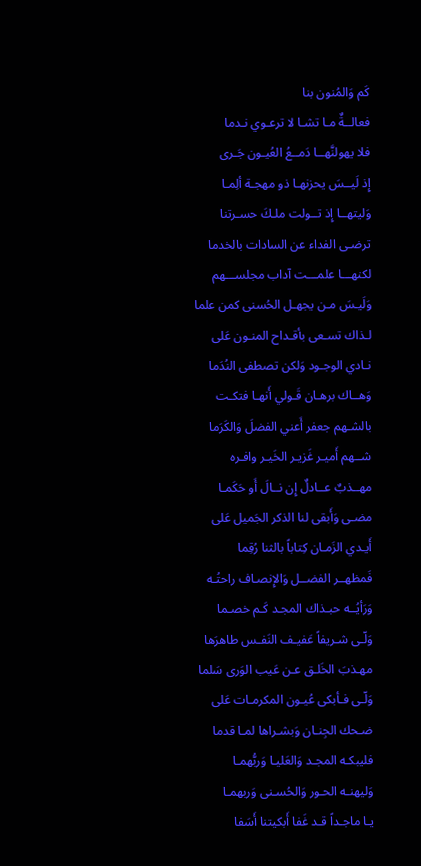كَم وَالمُنون بنا
فعالــةٌ مـا تشـا لا ترعـوي نـدما
فلا يهولنَّهــا دَمــعُ العُيـون جَـرى
إِذ لَيــسَ يحزنهـا ذو مهجـة ألِمـا
وَليتهــا إِذ تــولت ملـكَ حسـرتنا
ترضـى الفداء عن السادات بالخدما
لكنهـــا علمـــت آداب مجلســـهم
وَلَيـسَ مـن يجهـل الحُسنى كمن علما
لـذاك تسـعى بأقـداح المنـون عَلى
نـادي الوجـود وَلكن تصطفى النُدَما
وَهــاك برهـان قَـولي أَنهـا فتكـت
بالشـهم جعفر أَعني الفضلَ وَالكَرَما
شــهم أَميـر غَزيـر الخَيـر وافـره
مهــذبٌ عــادلٌ إِن نــالَ أَو حَكَمـا
مضـى وَأَبقى لنا الذكر الجَميل عَلى
أَيـدي الزَمـان كِتاباً بالثنا رُقِما
فَمظهــر الفضــل وَالإِنصـاف راحتُـه
وَرَأيُــه حبـذاك المجـد كَـم خصـما
وَلّـى شـريفاً عَفيـف النَفـس طاهرَها
مهـذبَ الخَلـق عـن عَيب الوَرى سَلما
وَلّـى فـأبكى عُيـون المكرمـات عَلى
ضـحك الجِنـان وَبشـراها لمـا قدما
فليبكـه المجـد وَالعَليـا وَربُّهمـا
وَليهنـه الحـور وَالحُسـنى وَربهمـا
يـا ماجـداً قـد غَفا أَبكيتنا أَسَفا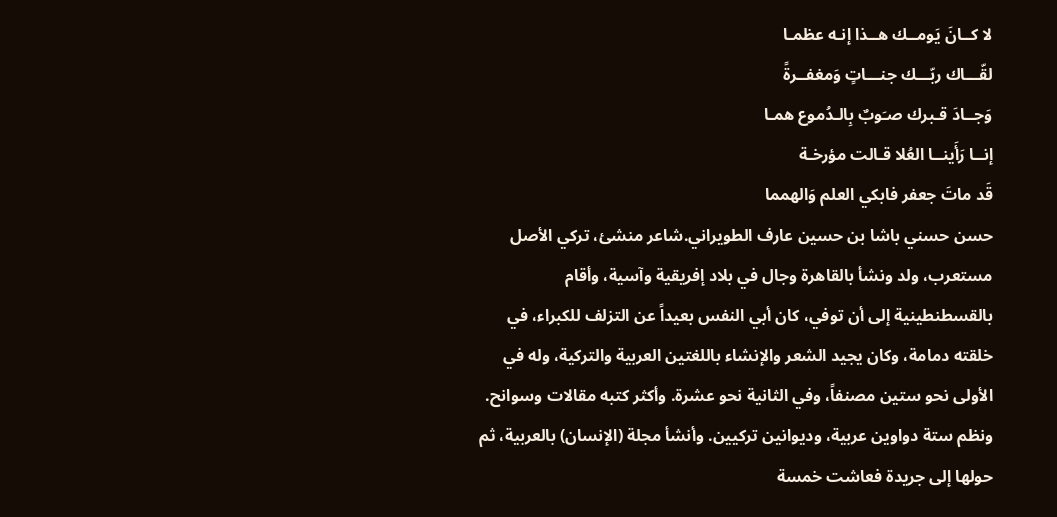لا كــانَ يَومــك هــذا إنـه عظمـا
لقّـــاك ربّـــك جنـــاتٍ وَمغفــرةً
وَجــادَ قـبرك صـَوبٌ بِالـدُموع همـا
إنــا رَأَينــا العُلا قـالت مؤرخـة
قَد ماتَ جعفر فابكي العلم وَالهمما
حسن حسني باشا بن حسين عارف الطويراني.شاعر منشئ، تركي الأصل مستعرب، ولد ونشأ بالقاهرة وجال في بلاد إفريقية وآسية، وأقام بالقسطنطينية إلى أن توفي، كان أبي النفس بعيداً عن التزلف للكبراء، في خلقته دمامة، وكان يجيد الشعر والإنشاء باللغتين العربية والتركية، وله في الأولى نحو ستين مصنفاً، وفي الثانية نحو عشرة. وأكثر كتبه مقالات وسوانح. ونظم ستة دواوين عربية، وديوانين تركيين. وأنشأ مجلة (الإنسان) بالعربية، ثم حولها إلى جريدة فعاشت خمسة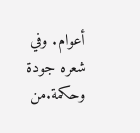أعوام. وفي شعره جودة وحكمة.من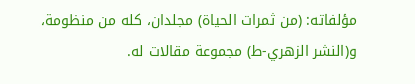مؤلفاته: (من ثمرات الحياة) مجلدان، كله من منظومة، و(النشر الزهري-ط) مجموعة مقالات له.